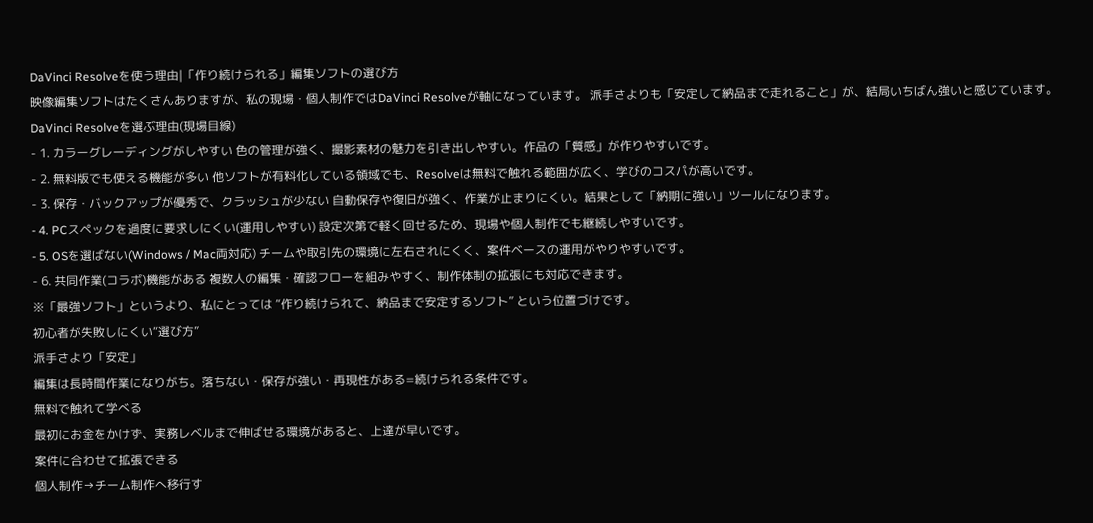DaVinci Resolveを使う理由|「作り続けられる」編集ソフトの選び方
映像編集ソフトはたくさんありますが、私の現場・個人制作ではDaVinci Resolveが軸になっています。 派手さよりも「安定して納品まで走れること」が、結局いちばん強いと感じています。
DaVinci Resolveを選ぶ理由(現場目線)
- 1. カラーグレーディングがしやすい 色の管理が強く、撮影素材の魅力を引き出しやすい。作品の「質感」が作りやすいです。
- 2. 無料版でも使える機能が多い 他ソフトが有料化している領域でも、Resolveは無料で触れる範囲が広く、学びのコスパが高いです。
- 3. 保存・バックアップが優秀で、クラッシュが少ない 自動保存や復旧が強く、作業が止まりにくい。結果として「納期に強い」ツールになります。
- 4. PCスペックを過度に要求しにくい(運用しやすい) 設定次第で軽く回せるため、現場や個人制作でも継続しやすいです。
- 5. OSを選ばない(Windows / Mac両対応) チームや取引先の環境に左右されにくく、案件ベースの運用がやりやすいです。
- 6. 共同作業(コラボ)機能がある 複数人の編集・確認フローを組みやすく、制作体制の拡張にも対応できます。
※「最強ソフト」というより、私にとっては “作り続けられて、納品まで安定するソフト” という位置づけです。
初心者が失敗しにくい“選び方”
派手さより「安定」
編集は長時間作業になりがち。落ちない・保存が強い・再現性がある=続けられる条件です。
無料で触れて学べる
最初にお金をかけず、実務レベルまで伸ばせる環境があると、上達が早いです。
案件に合わせて拡張できる
個人制作→チーム制作へ移行す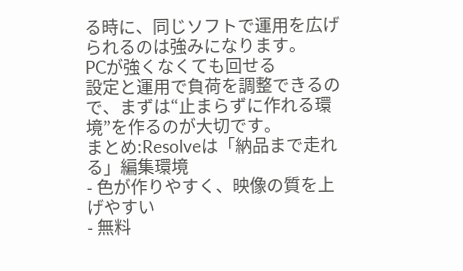る時に、同じソフトで運用を広げられるのは強みになります。
PCが強くなくても回せる
設定と運用で負荷を調整できるので、まずは“止まらずに作れる環境”を作るのが大切です。
まとめ:Resolveは「納品まで走れる」編集環境
- 色が作りやすく、映像の質を上げやすい
- 無料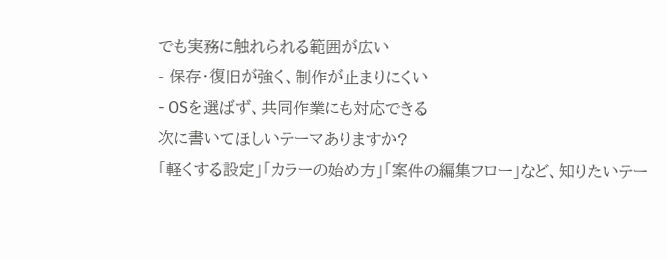でも実務に触れられる範囲が広い
- 保存・復旧が強く、制作が止まりにくい
- OSを選ばず、共同作業にも対応できる
次に書いてほしいテーマありますか?
「軽くする設定」「カラーの始め方」「案件の編集フロー」など、知りたいテー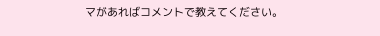マがあればコメントで教えてください。